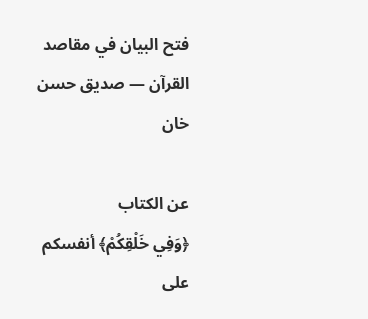فتح البيان في مقاصد القرآن — صديق حسن خان

عن الكتاب
﴿وَفِي خَلْقِكُمْ﴾ أنفسكم على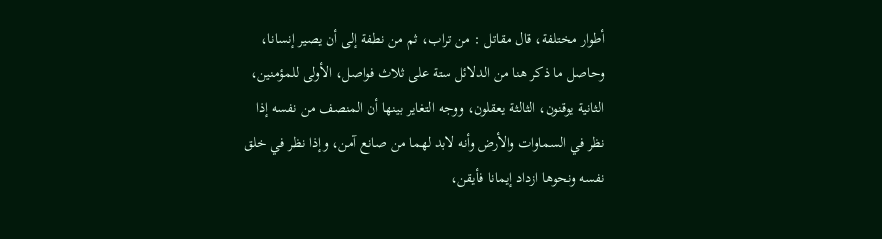أطوار مختلفة، قال مقاتل : من تراب، ثم من نطفة إلى أن يصير إنسانا، وحاصل ما ذكر هنا من الدلائل ستة على ثلاث فواصل، الأولى للمؤمنين، الثانية يوقنون، الثالثة يعقلون، ووجه التغاير بينها أن المنصف من نفسه إذا نظر في السماوات والأرض وأنه لابد لهما من صانع آمن، وإذا نظر في خلق نفسه ونحوها ازداد إيمانا فأيقن،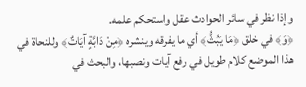وإذا نظر في سائر الحوادث عقل واستحكم علمه.
﴿وَ﴾ في خلق ﴿مَا يَبُثُّ﴾ أي ما يفرقه وينشره ﴿مِنْ دَابَّةٍ آيَاتٌ﴾ وللنحاة في هذا الموضع كلام طويل في رفع آيات ونصبها، والبحث في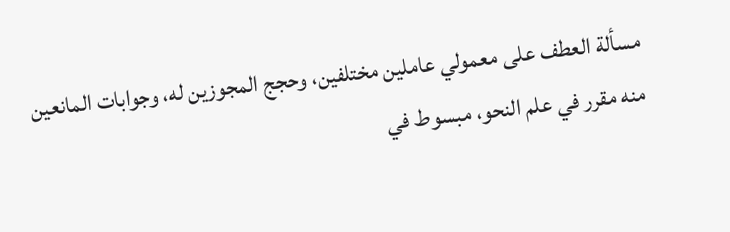مسألة العطف على معمولي عاملين مختلفين، وحجج المجوزين له، وجوابات المانعين منه مقرر في علم النحو، مبسوط في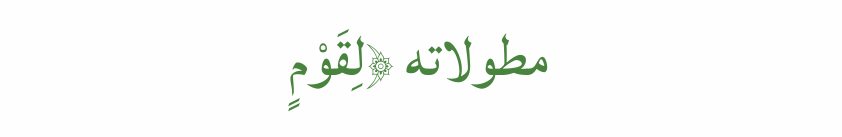مطولاته ﴿لِقَوْمٍ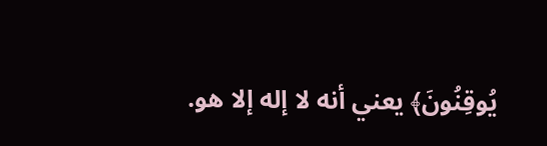يُوقِنُونَ﴾ يعني أنه لا إله إلا هو.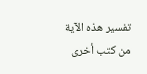تفسير هذه الآية من كتب أخرى